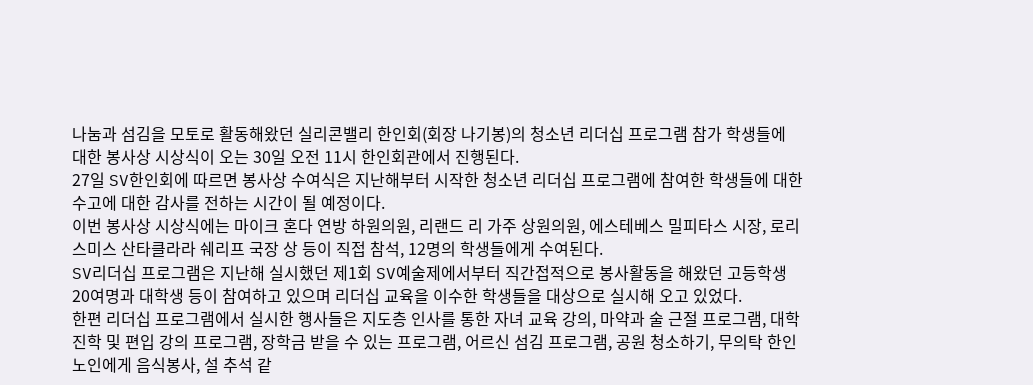나눔과 섬김을 모토로 활동해왔던 실리콘밸리 한인회(회장 나기봉)의 청소년 리더십 프로그램 참가 학생들에 대한 봉사상 시상식이 오는 30일 오전 11시 한인회관에서 진행된다.
27일 SV한인회에 따르면 봉사상 수여식은 지난해부터 시작한 청소년 리더십 프로그램에 참여한 학생들에 대한 수고에 대한 감사를 전하는 시간이 될 예정이다.
이번 봉사상 시상식에는 마이크 혼다 연방 하원의원, 리랜드 리 가주 상원의원, 에스테베스 밀피타스 시장, 로리 스미스 산타클라라 쉐리프 국장 상 등이 직접 참석, 12명의 학생들에게 수여된다.
SV리더십 프로그램은 지난해 실시했던 제1회 SV예술제에서부터 직간접적으로 봉사활동을 해왔던 고등학생 20여명과 대학생 등이 참여하고 있으며 리더십 교육을 이수한 학생들을 대상으로 실시해 오고 있었다.
한편 리더십 프로그램에서 실시한 행사들은 지도층 인사를 통한 자녀 교육 강의, 마약과 술 근절 프로그램, 대학진학 및 편입 강의 프로그램, 장학금 받을 수 있는 프로그램, 어르신 섬김 프로그램, 공원 청소하기, 무의탁 한인 노인에게 음식봉사, 설 추석 같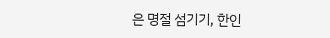은 명절 섬기기, 한인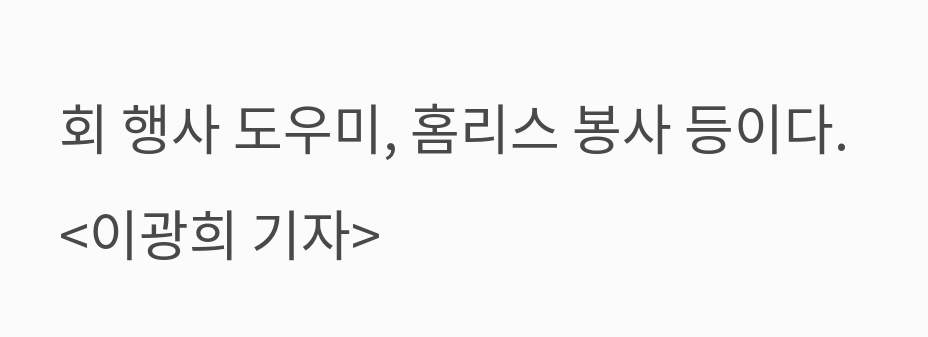회 행사 도우미, 홈리스 봉사 등이다.
<이광희 기자>